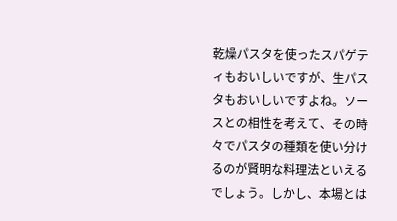乾燥パスタを使ったスパゲティもおいしいですが、生パスタもおいしいですよね。ソースとの相性を考えて、その時々でパスタの種類を使い分けるのが賢明な料理法といえるでしょう。しかし、本場とは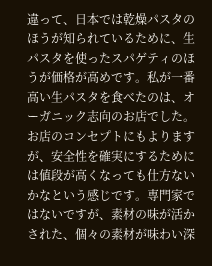違って、日本では乾燥パスタのほうが知られているために、生パスタを使ったスパゲティのほうが価格が高めです。私が一番高い生パスタを食べたのは、オーガニック志向のお店でした。お店のコンセプトにもよりますが、安全性を確実にするためには値段が高くなっても仕方ないかなという感じです。専門家ではないですが、素材の味が活かされた、個々の素材が味わい深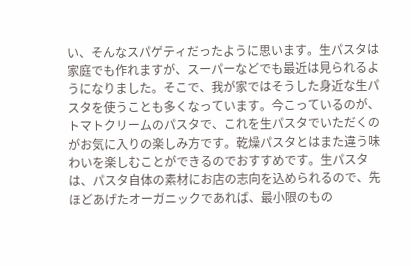い、そんなスパゲティだったように思います。生パスタは家庭でも作れますが、スーパーなどでも最近は見られるようになりました。そこで、我が家ではそうした身近な生パスタを使うことも多くなっています。今こっているのが、トマトクリームのパスタで、これを生パスタでいただくのがお気に入りの楽しみ方です。乾燥パスタとはまた違う味わいを楽しむことができるのでおすすめです。生パスタは、パスタ自体の素材にお店の志向を込められるので、先ほどあげたオーガニックであれば、最小限のもの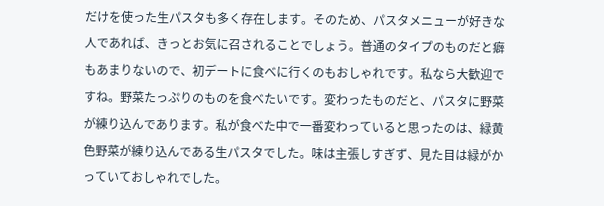だけを使った生パスタも多く存在します。そのため、パスタメニューが好きな人であれば、きっとお気に召されることでしょう。普通のタイプのものだと癖もあまりないので、初デートに食べに行くのもおしゃれです。私なら大歓迎ですね。野菜たっぷりのものを食べたいです。変わったものだと、パスタに野菜が練り込んであります。私が食べた中で一番変わっていると思ったのは、緑黄色野菜が練り込んである生パスタでした。味は主張しすぎず、見た目は緑がかっていておしゃれでした。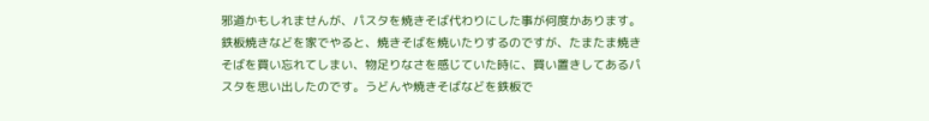邪道かもしれませんが、パスタを焼きそば代わりにした事が何度かあります。鉄板焼きなどを家でやると、焼きそばを焼いたりするのですが、たまたま焼きそばを買い忘れてしまい、物足りなさを感じていた時に、買い置きしてあるパスタを思い出したのです。うどんや焼きそばなどを鉄板で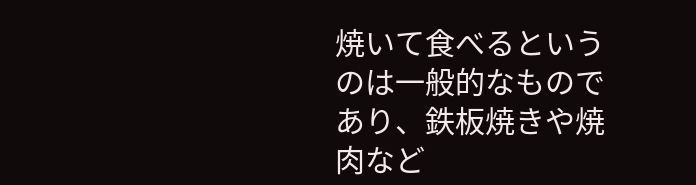焼いて食べるというのは一般的なものであり、鉄板焼きや焼肉など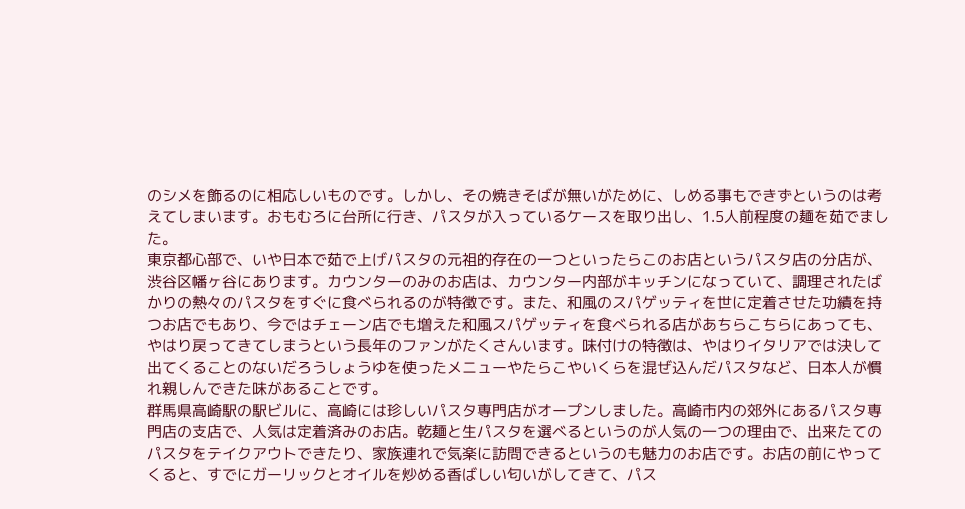のシメを飾るのに相応しいものです。しかし、その焼きそばが無いがために、しめる事もできずというのは考えてしまいます。おもむろに台所に行き、パスタが入っているケースを取り出し、1.5人前程度の麺を茹でました。
東京都心部で、いや日本で茹で上げパスタの元祖的存在の一つといったらこのお店というパスタ店の分店が、渋谷区幡ヶ谷にあります。カウンターのみのお店は、カウンター内部がキッチンになっていて、調理されたばかりの熱々のパスタをすぐに食べられるのが特徴です。また、和風のスパゲッティを世に定着させた功績を持つお店でもあり、今ではチェーン店でも増えた和風スパゲッティを食べられる店があちらこちらにあっても、やはり戻ってきてしまうという長年のファンがたくさんいます。味付けの特徴は、やはりイタリアでは決して出てくることのないだろうしょうゆを使ったメニューやたらこやいくらを混ぜ込んだパスタなど、日本人が慣れ親しんできた味があることです。
群馬県高崎駅の駅ビルに、高崎には珍しいパスタ専門店がオープンしました。高崎市内の郊外にあるパスタ専門店の支店で、人気は定着済みのお店。乾麺と生パスタを選べるというのが人気の一つの理由で、出来たてのパスタをテイクアウトできたり、家族連れで気楽に訪問できるというのも魅力のお店です。お店の前にやってくると、すでにガーリックとオイルを炒める香ばしい匂いがしてきて、パス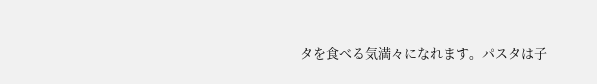タを食べる気満々になれます。パスタは子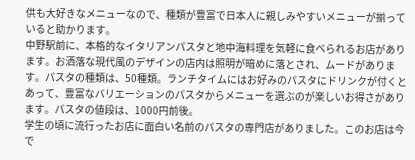供も大好きなメニューなので、種類が豊富で日本人に親しみやすいメニューが揃っていると助かります。
中野駅前に、本格的なイタリアンパスタと地中海料理を気軽に食べられるお店があります。お洒落な現代風のデザインの店内は照明が暗めに落とされ、ムードがあります。パスタの種類は、50種類。ランチタイムにはお好みのパスタにドリンクが付くとあって、豊富なバリエーションのパスタからメニューを選ぶのが楽しいお得さがあります。パスタの値段は、1000円前後。
学生の頃に流行ったお店に面白い名前のパスタの専門店がありました。このお店は今で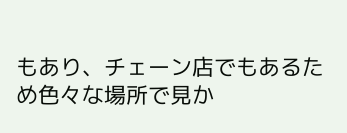もあり、チェーン店でもあるため色々な場所で見か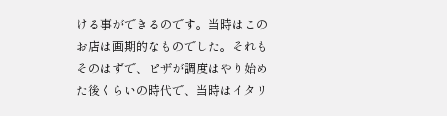ける事ができるのです。当時はこのお店は画期的なものでした。それもそのはずで、ピザが調度はやり始めた後くらいの時代で、当時はイタリ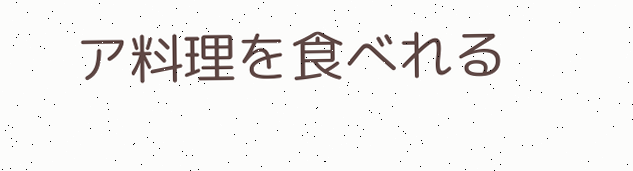ア料理を食べれる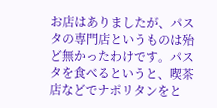お店はありましたが、パスタの専門店というものは殆ど無かったわけです。パスタを食べるというと、喫茶店などでナポリタンをと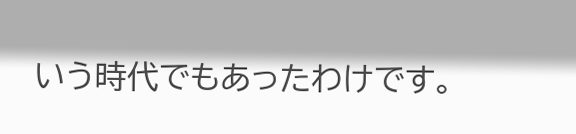いう時代でもあったわけです。